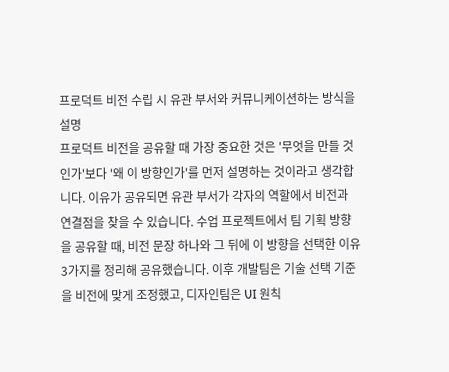프로덕트 비전 수립 시 유관 부서와 커뮤니케이션하는 방식을 설명
프로덕트 비전을 공유할 때 가장 중요한 것은 '무엇을 만들 것인가'보다 '왜 이 방향인가'를 먼저 설명하는 것이라고 생각합니다. 이유가 공유되면 유관 부서가 각자의 역할에서 비전과 연결점을 찾을 수 있습니다. 수업 프로젝트에서 팀 기획 방향을 공유할 때, 비전 문장 하나와 그 뒤에 이 방향을 선택한 이유 3가지를 정리해 공유했습니다. 이후 개발팀은 기술 선택 기준을 비전에 맞게 조정했고, 디자인팀은 UI 원칙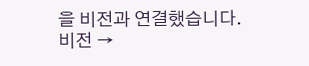을 비전과 연결했습니다.
비전 →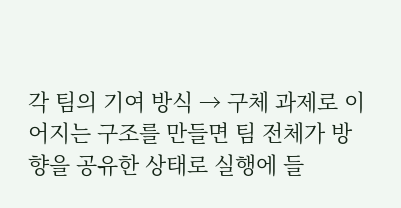각 팀의 기여 방식 → 구체 과제로 이어지는 구조를 만들면 팀 전체가 방향을 공유한 상태로 실행에 들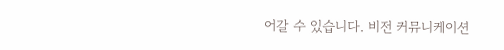어갈 수 있습니다. 비전 커뮤니케이션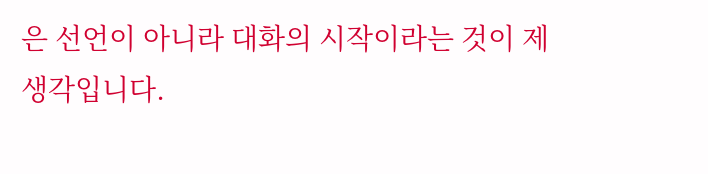은 선언이 아니라 대화의 시작이라는 것이 제 생각입니다.